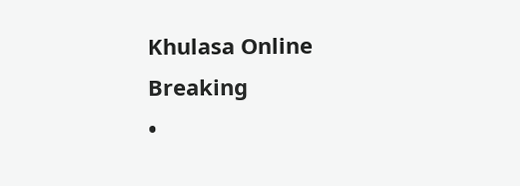Khulasa Online
Breaking
•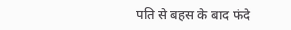पति से बहस के बाद फंदे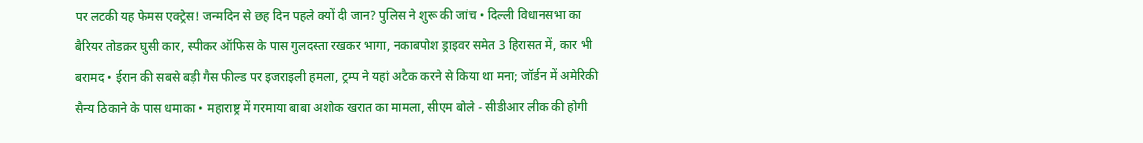पर लटकी यह फेमस एक्ट्रेस! जन्मदिन से छह दिन पहले क्यों दी जान? पुलिस ने शुरू की जांच • दिल्ली विधानसभा का बैरियर तोडक़र घुसी कार, स्पीकर ऑफिस के पास गुलदस्ता रखकर भागा, नकाबपोश ड्राइवर समेत 3 हिरासत में, कार भी बरामद • ईरान की सबसे बड़ी गैस फील्ड पर इजराइली हमला, ट्रम्प ने यहां अटैक करने से किया था मना; जॉर्डन में अमेरिकी सैन्य ठिकाने के पास धमाका • महाराष्ट्र में गरमाया बाबा अशोक खरात का मामला, सीएम बोले - सीडीआर लीक की होगी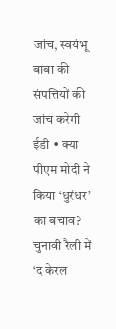जांच, स्वयंभू बाबा की संपत्तियों की जांच करेगी ईडी • क्या पीएम मोदी ने किया ‘धुरंधर’ का बचाव? चुनावी रैली में ‘द केरल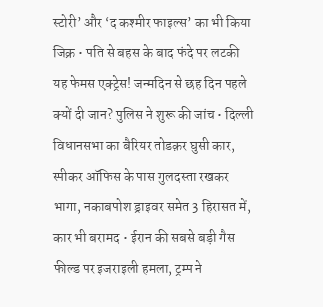स्टोरी’ और ‘द कश्मीर फाइल्स’ का भी किया जिक्र • पति से बहस के बाद फंदे पर लटकी यह फेमस एक्ट्रेस! जन्मदिन से छह दिन पहले क्यों दी जान? पुलिस ने शुरू की जांच • दिल्ली विधानसभा का बैरियर तोडक़र घुसी कार, स्पीकर ऑफिस के पास गुलदस्ता रखकर भागा, नकाबपोश ड्राइवर समेत 3 हिरासत में, कार भी बरामद • ईरान की सबसे बड़ी गैस फील्ड पर इजराइली हमला, ट्रम्प ने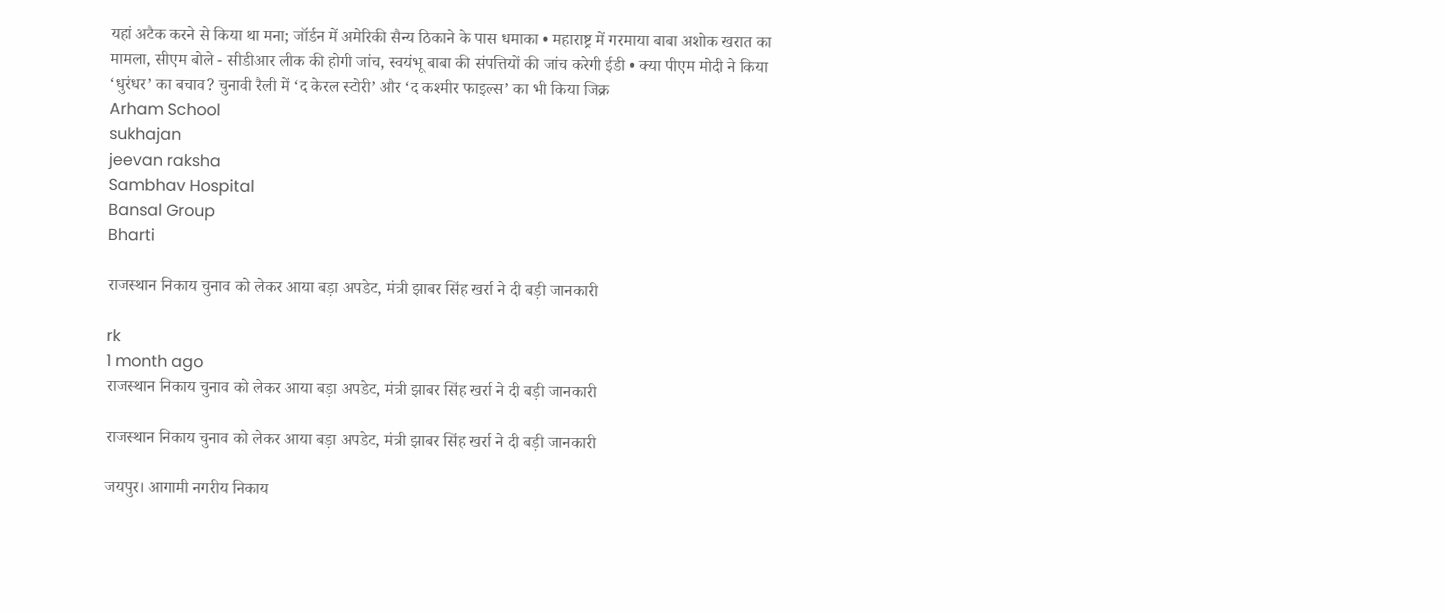यहां अटैक करने से किया था मना; जॉर्डन में अमेरिकी सैन्य ठिकाने के पास धमाका • महाराष्ट्र में गरमाया बाबा अशोक खरात का मामला, सीएम बोले - सीडीआर लीक की होगी जांच, स्वयंभू बाबा की संपत्तियों की जांच करेगी ईडी • क्या पीएम मोदी ने किया ‘धुरंधर’ का बचाव? चुनावी रैली में ‘द केरल स्टोरी’ और ‘द कश्मीर फाइल्स’ का भी किया जिक्र
Arham School
sukhajan
jeevan raksha
Sambhav Hospital
Bansal Group
Bharti

राजस्थान निकाय चुनाव को लेकर आया बड़ा अपडेट, मंत्री झाबर सिंह खर्रा ने दी बड़ी जानकारी

rk
1 month ago
राजस्थान निकाय चुनाव को लेकर आया बड़ा अपडेट, मंत्री झाबर सिंह खर्रा ने दी बड़ी जानकारी

राजस्थान निकाय चुनाव को लेकर आया बड़ा अपडेट, मंत्री झाबर सिंह खर्रा ने दी बड़ी जानकारी

जयपुर। आगामी नगरीय निकाय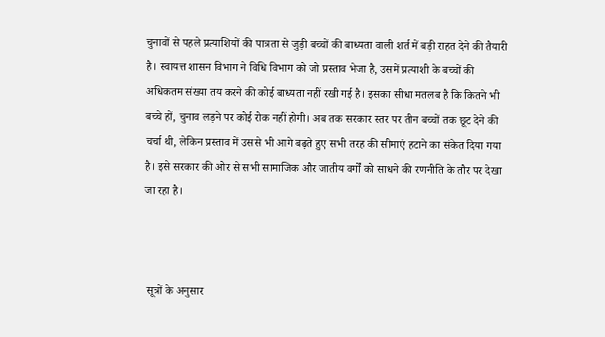चुनावों से पहले प्रत्याशियों की पात्रता से जुड़ी बच्चों की बाध्यता वाली शर्त में बड़ी राहत देने की तैयारी है। स्वायत्त शासन विभाग ने विधि विभाग को जो प्रस्ताव भेजा है, उसमें प्रत्याशी के बच्चों की अधिकतम संख्या तय करने की कोई बाध्यता नहीं रखी गई है। इसका सीधा मतलब है कि कितने भी बच्चे हों, चुनाव लड़ने पर कोई रोक नहीं होगी। अब तक सरकार स्तर पर तीन बच्चों तक छूट देने की चर्चा थी, लेकिन प्रस्ताव में उससे भी आगे बढ़ते हुए सभी तरह की सीमाएं हटाने का संकेत दिया गया है। इसे सरकार की ओर से सभी सामाजिक और जातीय वर्गों को साधने की रणनीति के तौर पर देखा जा रहा है।



 सूत्रों के अनुसार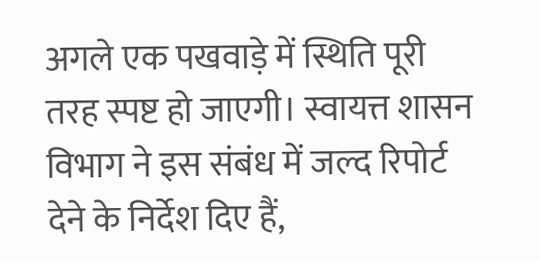अगले एक पखवाड़े में स्थिति पूरी तरह स्पष्ट हो जाएगी। स्वायत्त शासन विभाग ने इस संबंध में जल्द रिपोर्ट देने के निर्देश दिए हैं,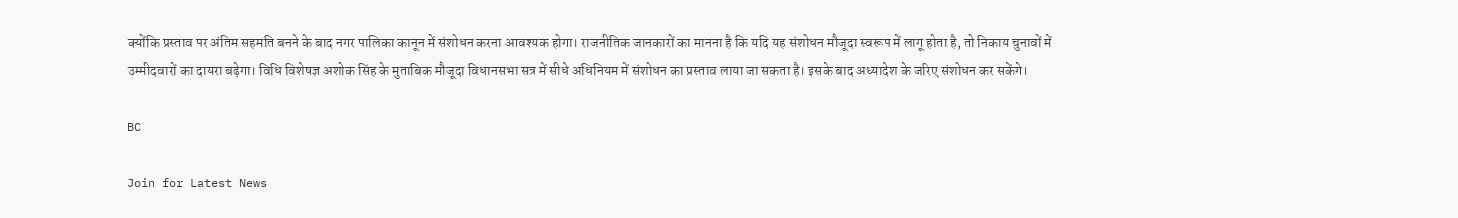क्योंकि प्रस्ताव पर अंतिम सहमति बनने के बाद नगर पालिका कानून में संशोधन करना आवश्यक होगा। राजनीतिक जानकारों का मानना है कि यदि यह संशोधन मौजूदा स्वरूप में लागू होता है, तो निकाय चुनावों में उम्मीदवारों का दायरा बढ़ेगा। विधि विशेषज्ञ अशोक सिंह के मुताबिक मौजूदा विधानसभा सत्र में सीधे अधिनियम में संशोधन का प्रस्ताव लाया जा सकता है। इसके बाद अध्यादेश के जरिए संशोधन कर सकेंगे।

BC

Join for Latest News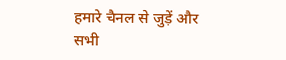हमारे चैनल से जुड़ें और सभी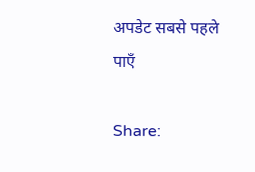अपडेट सबसे पहले पाएँ

Share: